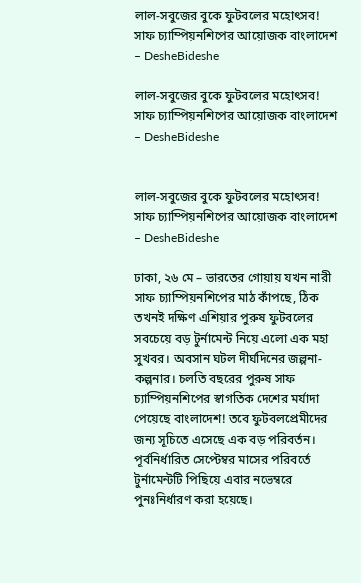লাল-সবুজের বুকে ফুটবলের মহোৎসব! সাফ চ্যাম্পিয়নশিপের আয়োজক বাংলাদেশ – DesheBideshe

লাল-সবুজের বুকে ফুটবলের মহোৎসব! সাফ চ্যাম্পিয়নশিপের আয়োজক বাংলাদেশ – DesheBideshe


লাল-সবুজের বুকে ফুটবলের মহোৎসব! সাফ চ্যাম্পিয়নশিপের আয়োজক বাংলাদেশ – DesheBideshe

ঢাকা, ২৬ মে – ভারতের গোয়ায় যখন নারী সাফ চ্যাম্পিয়নশিপের মাঠ কাঁপছে, ঠিক তখনই দক্ষিণ এশিয়ার পুরুষ ফুটবলের সবচেয়ে বড় টুর্নামেন্ট নিয়ে এলো এক মহা সুখবর। অবসান ঘটল দীর্ঘদিনের জল্পনা-কল্পনার। চলতি বছরের পুরুষ সাফ চ্যাম্পিয়নশিপের স্বাগতিক দেশের মর্যাদা পেয়েছে বাংলাদেশ! তবে ফুটবলপ্রেমীদের জন্য সূচিতে এসেছে এক বড় পরিবর্তন। পূর্বনির্ধারিত সেপ্টেম্বর মাসের পরিবর্তে টুর্নামেন্টটি পিছিয়ে এবার নভেম্বরে পুনঃনির্ধারণ করা হয়েছে।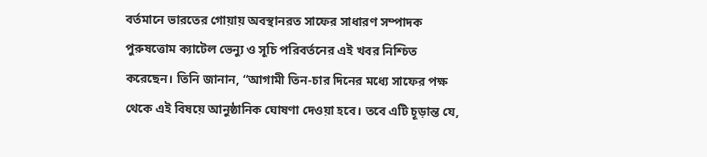বর্তমানে ভারতের গোয়ায় অবস্থানরত সাফের সাধারণ সম্পাদক পুরুষত্তোম ক্যাটেল ভেন্যু ও সূচি পরিবর্তনের এই খবর নিশ্চিত করেছেন। তিনি জানান, “আগামী তিন-চার দিনের মধ্যে সাফের পক্ষ থেকে এই বিষয়ে আনুষ্ঠানিক ঘোষণা দেওয়া হবে। তবে এটি চূড়ান্ত যে,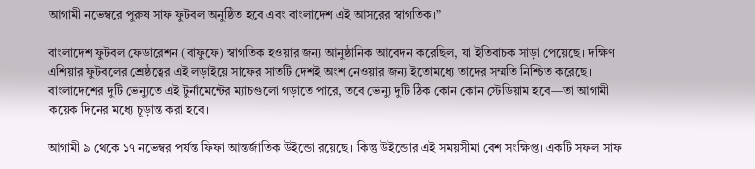আগামী নভেম্বরে পুরুষ সাফ ফুটবল অনুষ্ঠিত হবে এবং বাংলাদেশ এই আসরের স্বাগতিক।”

বাংলাদেশ ফুটবল ফেডারেশন (বাফুফে) স্বাগতিক হওয়ার জন্য আনুষ্ঠানিক আবেদন করেছিল, যা ইতিবাচক সাড়া পেয়েছে। দক্ষিণ এশিয়ার ফুটবলের শ্রেষ্ঠত্বের এই লড়াইয়ে সাফের সাতটি দেশই অংশ নেওয়ার জন্য ইতোমধ্যে তাদের সম্মতি নিশ্চিত করেছে। বাংলাদেশের দুটি ভেন্যুতে এই টুর্নামেন্টের ম্যাচগুলো গড়াতে পারে, তবে ভেন্যু দুটি ঠিক কোন কোন স্টেডিয়াম হবে—তা আগামী কয়েক দিনের মধ্যে চূড়ান্ত করা হবে।

আগামী ৯ থেকে ১৭ নভেম্বর পর্যন্ত ফিফা আন্তর্জাতিক উইন্ডো রয়েছে। কিন্তু উইন্ডোর এই সময়সীমা বেশ সংক্ষিপ্ত। একটি সফল সাফ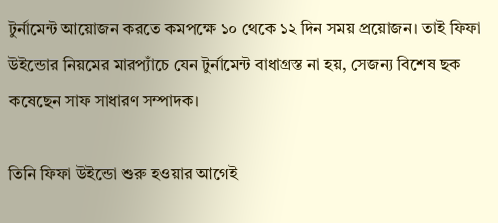টুর্নামেন্ট আয়োজন করতে কমপক্ষে ১০ থেকে ১২ দিন সময় প্রয়োজন। তাই ফিফা উইন্ডোর নিয়মের মারপ্যাঁচে যেন টুর্নামেন্ট বাধাগ্রস্ত না হয়, সেজন্য বিশেষ ছক কষেছেন সাফ সাধারণ সম্পাদক।

তিনি ফিফা উইন্ডো শুরু হওয়ার আগেই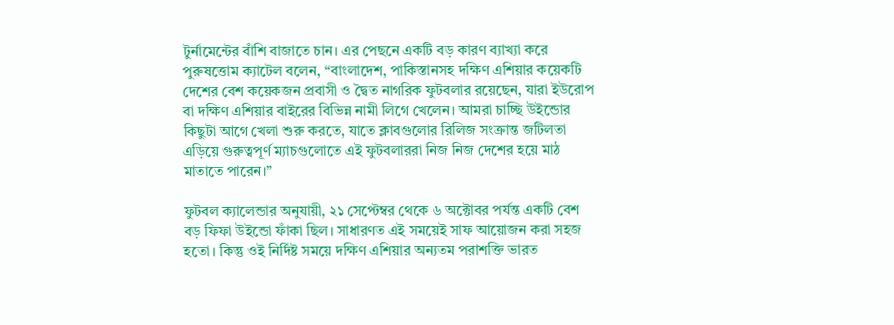টুর্নামেন্টের বাঁশি বাজাতে চান। এর পেছনে একটি বড় কারণ ব্যাখ্যা করে পুরুষত্তোম ক্যাটেল বলেন, “বাংলাদেশ, পাকিস্তানসহ দক্ষিণ এশিয়ার কয়েকটি দেশের বেশ কয়েকজন প্রবাসী ও দ্বৈত নাগরিক ফুটবলার রয়েছেন, যারা ইউরোপ বা দক্ষিণ এশিয়ার বাইরের বিভিন্ন নামী লিগে খেলেন। আমরা চাচ্ছি উইন্ডোর কিছুটা আগে খেলা শুরু করতে, যাতে ক্লাবগুলোর রিলিজ সংক্রান্ত জটিলতা এড়িয়ে গুরুত্বপূর্ণ ম্যাচগুলোতে এই ফুটবলাররা নিজ নিজ দেশের হয়ে মাঠ মাতাতে পারেন।”

ফুটবল ক্যালেন্ডার অনুযায়ী, ২১ সেপ্টেম্বর থেকে ৬ অক্টোবর পর্যন্ত একটি বেশ বড় ফিফা উইন্ডো ফাঁকা ছিল। সাধারণত এই সময়েই সাফ আয়োজন করা সহজ হতো। কিন্তু ওই নির্দিষ্ট সময়ে দক্ষিণ এশিয়ার অন্যতম পরাশক্তি ভারত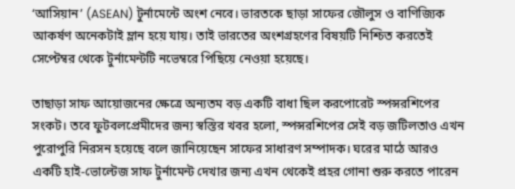‘আসিয়ান’ (ASEAN) টুর্নামেন্টে অংশ নেবে। ভারতকে ছাড়া সাফের জৌলুস ও বাণিজ্যিক আকর্ষণ অনেকটাই ম্লান হয়ে যায়। তাই ভারতের অংশগ্রহণের বিষয়টি নিশ্চিত করতেই সেপ্টেম্বর থেকে টুর্নামেন্টটি নভেম্বরে পিছিয়ে নেওয়া হয়েছে।

তাছাড়া সাফ আয়োজনের ক্ষেত্রে অন্যতম বড় একটি বাধা ছিল করপোরেট স্পন্সরশিপের সংকট। তবে ফুটবলপ্রেমীদের জন্য স্বস্তির খবর হলো, স্পন্সরশিপের সেই বড় জটিলতাও এখন পুরোপুরি নিরসন হয়েছে বলে জানিয়েছেন সাফের সাধারণ সম্পাদক। ঘরের মাঠে আরও একটি হাই-ভোল্টেজ সাফ টুর্নামেন্ট দেখার জন্য এখন থেকেই প্রহর গোনা শুরু করতে পারেন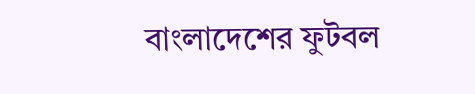বাংলাদেশের ফুটবল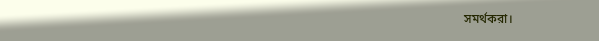সমর্থকরা।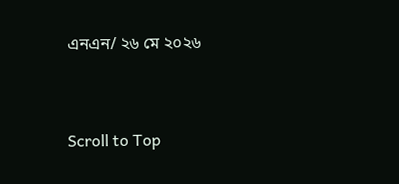এনএন/ ২৬ মে ২০২৬



Scroll to Top